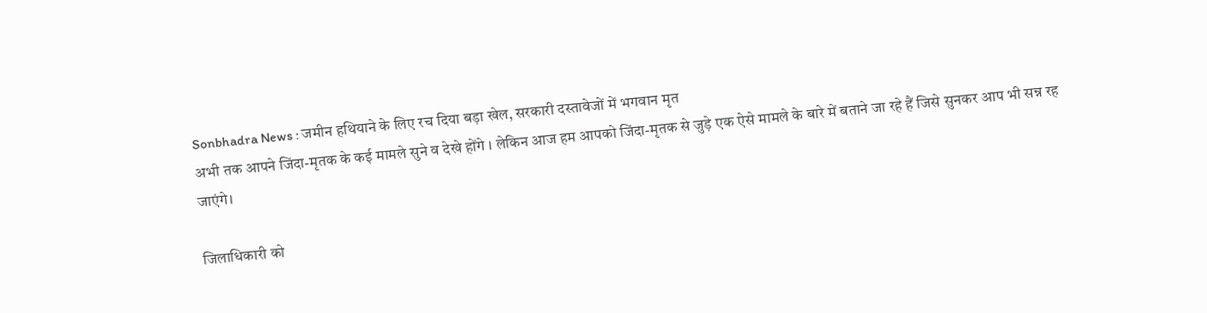Sonbhadra News : जमीन हथियाने के लिए रच दिया बड़ा खेल, सरकारी दस्तावेजों में भगवान मृत
अभी तक आपने जिंदा-मृतक के कई मामले सुने व देखे होंगे । लेकिन आज हम आपको जिंदा-मृतक से जुड़े एक ऐसे मामले के बारे में बताने जा रहे हैं जिसे सुनकर आप भी सन्न रह जाएंगे।

जिलाधिकारी को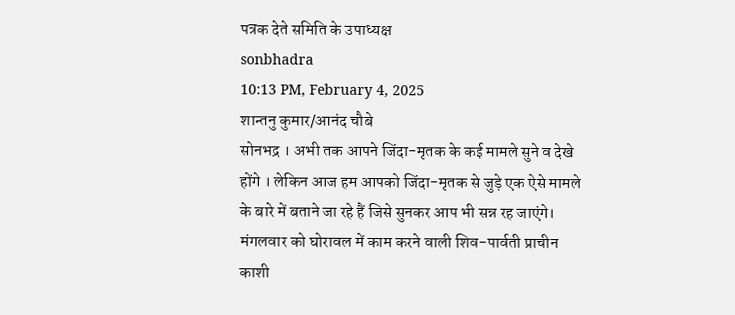पत्रक देते समिति के उपाध्यक्ष
sonbhadra
10:13 PM, February 4, 2025
शान्तनु कुमार/आनंद चौबे
सोनभद्र । अभी तक आपने जिंदा-मृतक के कई मामले सुने व देखे होंगे । लेकिन आज हम आपको जिंदा-मृतक से जुड़े एक ऐसे मामले के बारे में बताने जा रहे हैं जिसे सुनकर आप भी सन्न रह जाएंगे। मंगलवार को घोरावल में काम करने वाली शिव-पार्वती प्राचीन काशी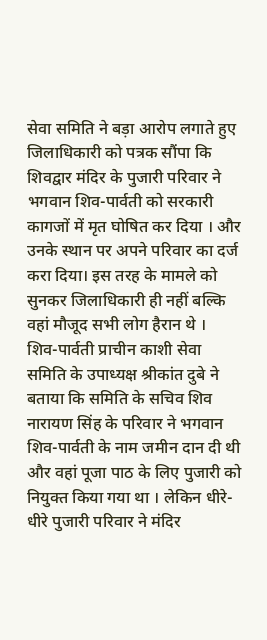सेवा समिति ने बड़ा आरोप लगाते हुए जिलाधिकारी को पत्रक सौंपा कि शिवद्वार मंदिर के पुजारी परिवार ने भगवान शिव-पार्वती को सरकारी कागजों में मृत घोषित कर दिया । और उनके स्थान पर अपने परिवार का दर्ज करा दिया। इस तरह के मामले को सुनकर जिलाधिकारी ही नहीं बल्कि वहां मौजूद सभी लोग हैरान थे ।
शिव-पार्वती प्राचीन काशी सेवा समिति के उपाध्यक्ष श्रीकांत दुबे ने बताया कि समिति के सचिव शिव नारायण सिंह के परिवार ने भगवान शिव-पार्वती के नाम जमीन दान दी थी और वहां पूजा पाठ के लिए पुजारी को नियुक्त किया गया था । लेकिन धीरे-धीरे पुजारी परिवार ने मंदिर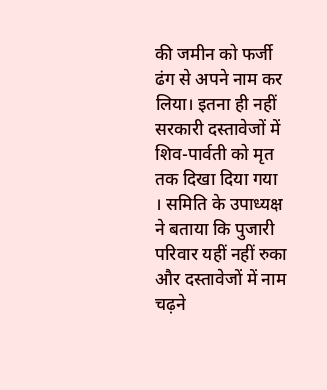की जमीन को फर्जी ढंग से अपने नाम कर लिया। इतना ही नहीं सरकारी दस्तावेजों में शिव-पार्वती को मृत तक दिखा दिया गया । समिति के उपाध्यक्ष ने बताया कि पुजारी परिवार यहीं नहीं रुका और दस्तावेजों में नाम चढ़ने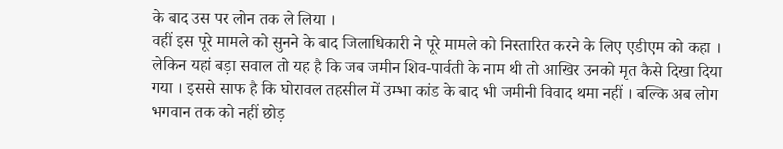के बाद उस पर लोन तक ले लिया ।
वहीं इस पूरे मामले को सुनने के बाद जिलाधिकारी ने पूरे मामले को निस्तारित करने के लिए एडीएम को कहा ।
लेकिन यहां बड़ा सवाल तो यह है कि जब जमीन शिव-पार्वती के नाम थी तो आखिर उनको मृत कैसे दिखा दिया गया । इससे साफ है कि घोरावल तहसील में उम्भा कांड के बाद भी जमीनी विवाद थमा नहीं । बल्कि अब लोग भगवान तक को नहीं छोड़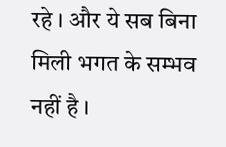रहे । और ये सब बिना मिली भगत के सम्भव नहीं है ।